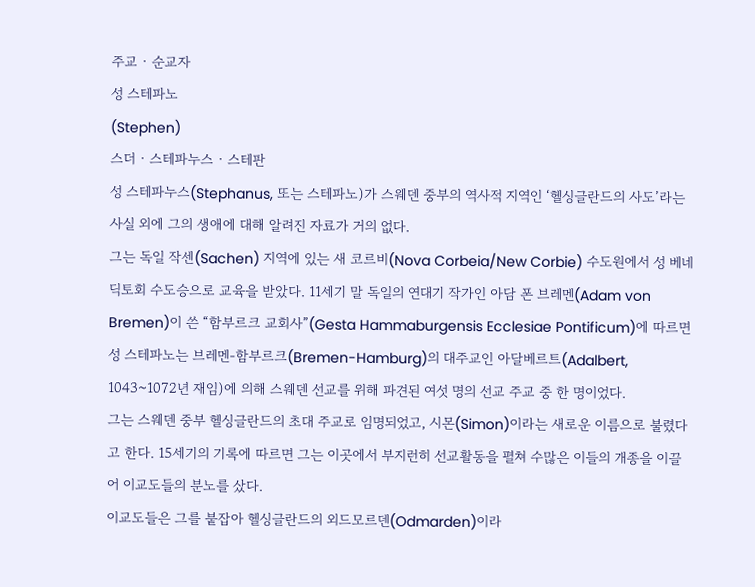주교 · 순교자
성 스테파노
(Stephen)
스더 · 스테파누스 · 스테판
성 스테파누스(Stephanus, 또는 스테파노)가 스웨덴 중부의 역사적 지역인 ‘헬싱글란드의 사도’라는 사실 외에 그의 생애에 대해 알려진 자료가 거의 없다.
그는 독일 작센(Sachen) 지역에 있는 새 코르비(Nova Corbeia/New Corbie) 수도원에서 성 베네딕토회 수도승으로 교육을 받았다. 11세기 말 독일의 연대기 작가인 아담 폰 브레멘(Adam von Bremen)이 쓴 “함부르크 교회사”(Gesta Hammaburgensis Ecclesiae Pontificum)에 따르면 성 스테파노는 브레멘-함부르크(Bremen-Hamburg)의 대주교인 아달베르트(Adalbert, 1043~1072년 재임)에 의해 스웨덴 선교를 위해 파견된 여섯 명의 선교 주교 중 한 명이었다.
그는 스웨덴 중부 헬싱글란드의 초대 주교로 임명되었고, 시몬(Simon)이라는 새로운 이름으로 불렸다고 한다. 15세기의 기록에 따르면 그는 이곳에서 부지런히 선교활동을 펼쳐 수많은 이들의 개종을 이끌어 이교도들의 분노를 샀다.
이교도들은 그를 붙잡아 헬싱글란드의 외드모르덴(Odmarden)이라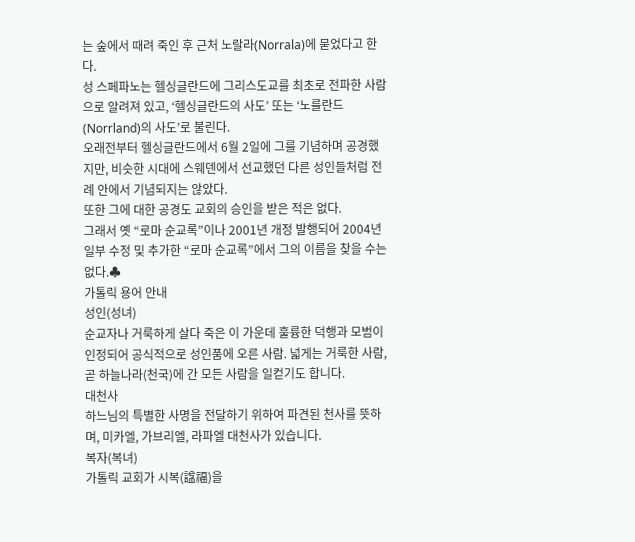는 숲에서 때려 죽인 후 근처 노랄라(Norrala)에 묻었다고 한다.
성 스페파노는 헬싱글란드에 그리스도교를 최초로 전파한 사람으로 알려져 있고, ‘헬싱글란드의 사도’ 또는 ‘노를란드(Norrland)의 사도’로 불린다.
오래전부터 헬싱글란드에서 6월 2일에 그를 기념하며 공경했지만, 비슷한 시대에 스웨덴에서 선교했던 다른 성인들처럼 전례 안에서 기념되지는 않았다.
또한 그에 대한 공경도 교회의 승인을 받은 적은 없다.
그래서 옛 “로마 순교록”이나 2001년 개정 발행되어 2004년 일부 수정 및 추가한 “로마 순교록”에서 그의 이름을 찾을 수는 없다.♣
가톨릭 용어 안내
성인(성녀)
순교자나 거룩하게 살다 죽은 이 가운데 훌륭한 덕행과 모범이 인정되어 공식적으로 성인품에 오른 사람. 넓게는 거룩한 사람, 곧 하늘나라(천국)에 간 모든 사람을 일컫기도 합니다.
대천사
하느님의 특별한 사명을 전달하기 위하여 파견된 천사를 뜻하며, 미카엘, 가브리엘, 라파엘 대천사가 있습니다.
복자(복녀)
가톨릭 교회가 시복(諡福)을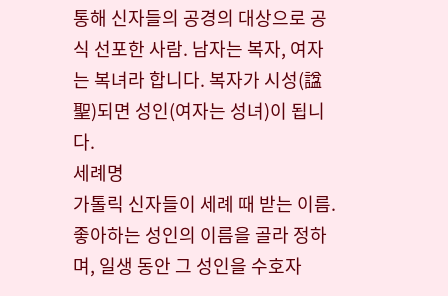통해 신자들의 공경의 대상으로 공식 선포한 사람. 남자는 복자, 여자는 복녀라 합니다. 복자가 시성(諡聖)되면 성인(여자는 성녀)이 됩니다.
세례명
가톨릭 신자들이 세례 때 받는 이름. 좋아하는 성인의 이름을 골라 정하며, 일생 동안 그 성인을 수호자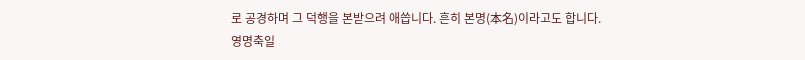로 공경하며 그 덕행을 본받으려 애씁니다. 흔히 본명(本名)이라고도 합니다.
영명축일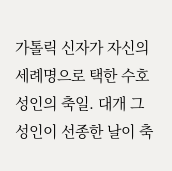가톨릭 신자가 자신의 세례명으로 택한 수호 성인의 축일. 대개 그 성인이 선종한 날이 축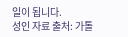일이 됩니다.
성인 자료 출처: 가톨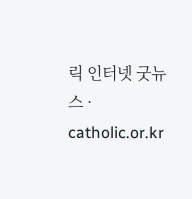릭 인터넷 굿뉴스 · catholic.or.kr